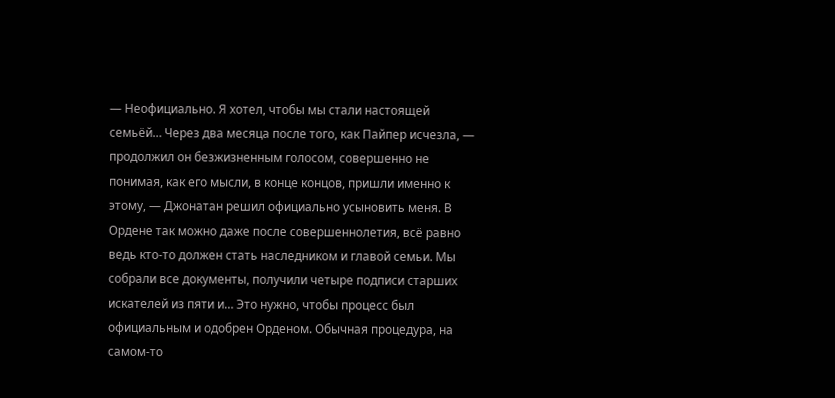— Неофициально. Я хотел, чтобы мы стали настоящей семьёй… Через два месяца после того, как Пайпер исчезла, — продолжил он безжизненным голосом, совершенно не понимая, как его мысли, в конце концов, пришли именно к этому, — Джонатан решил официально усыновить меня. В Ордене так можно даже после совершеннолетия, всё равно ведь кто-то должен стать наследником и главой семьи. Мы собрали все документы, получили четыре подписи старших искателей из пяти и… Это нужно, чтобы процесс был официальным и одобрен Орденом. Обычная процедура, на самом-то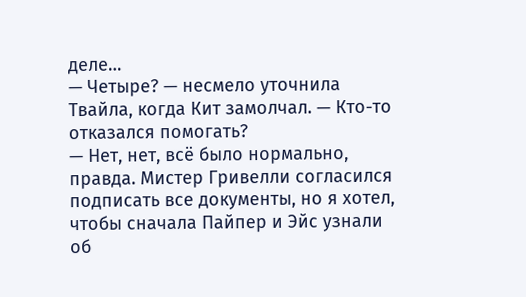деле…
— Четыре? — несмело уточнила Твайла, когда Кит замолчал. — Кто-то отказался помогать?
— Нет, нет, всё было нормально, правда. Мистер Гривелли согласился подписать все документы, но я хотел, чтобы сначала Пайпер и Эйс узнали об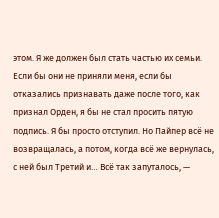этом. Я же должен был стать частью их семьи. Если бы они не приняли меня, если бы отказались признавать даже после того, как признал Орден, я бы не стал просить пятую подпись. Я бы просто отступил. Но Пайпер всё не возвращалась, а потом, когда всё же вернулась, с ней был Третий и… Всё так запуталось, —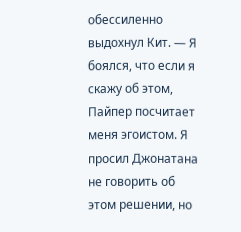обессиленно выдохнул Кит. — Я боялся, что если я скажу об этом, Пайпер посчитает меня эгоистом. Я просил Джонатана не говорить об этом решении, но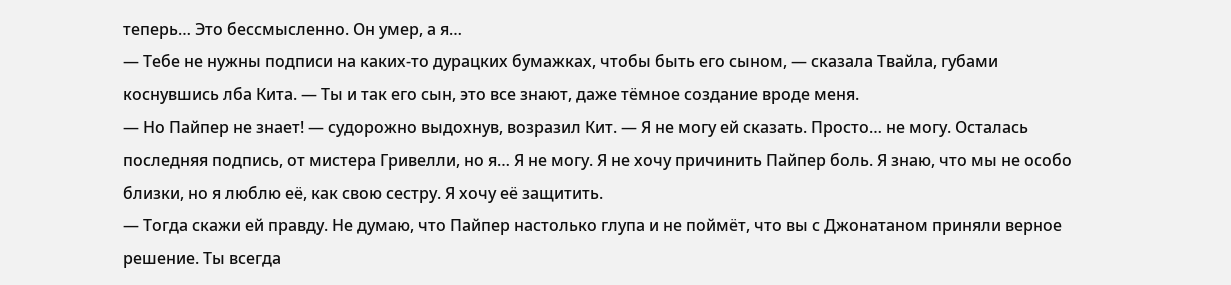теперь… Это бессмысленно. Он умер, а я…
— Тебе не нужны подписи на каких-то дурацких бумажках, чтобы быть его сыном, — сказала Твайла, губами коснувшись лба Кита. — Ты и так его сын, это все знают, даже тёмное создание вроде меня.
— Но Пайпер не знает! — судорожно выдохнув, возразил Кит. — Я не могу ей сказать. Просто… не могу. Осталась последняя подпись, от мистера Гривелли, но я… Я не могу. Я не хочу причинить Пайпер боль. Я знаю, что мы не особо близки, но я люблю её, как свою сестру. Я хочу её защитить.
— Тогда скажи ей правду. Не думаю, что Пайпер настолько глупа и не поймёт, что вы с Джонатаном приняли верное решение. Ты всегда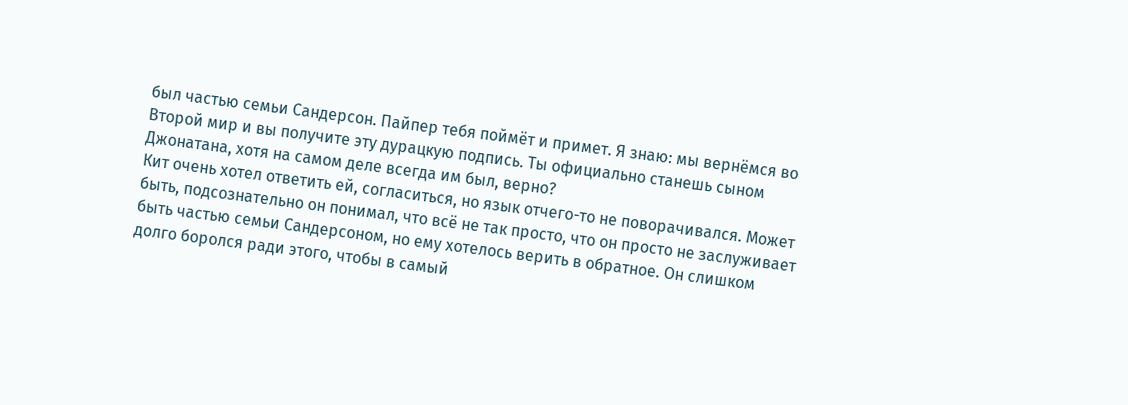был частью семьи Сандерсон. Пайпер тебя поймёт и примет. Я знаю: мы вернёмся во Второй мир и вы получите эту дурацкую подпись. Ты официально станешь сыном Джонатана, хотя на самом деле всегда им был, верно?
Кит очень хотел ответить ей, согласиться, но язык отчего-то не поворачивался. Может быть, подсознательно он понимал, что всё не так просто, что он просто не заслуживает быть частью семьи Сандерсоном, но ему хотелось верить в обратное. Он слишком долго боролся ради этого, чтобы в самый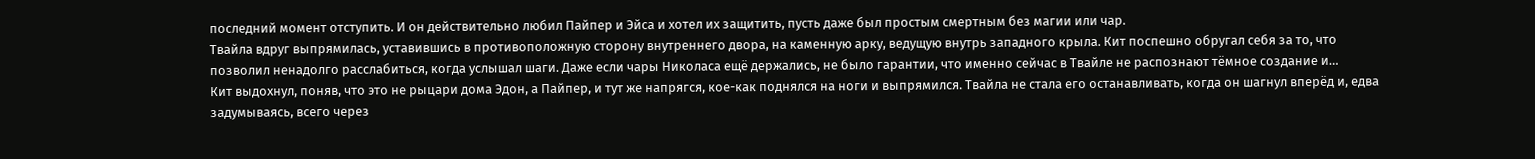последний момент отступить. И он действительно любил Пайпер и Эйса и хотел их защитить, пусть даже был простым смертным без магии или чар.
Твайла вдруг выпрямилась, уставившись в противоположную сторону внутреннего двора, на каменную арку, ведущую внутрь западного крыла. Кит поспешно обругал себя за то, что позволил ненадолго расслабиться, когда услышал шаги. Даже если чары Николаса ещё держались, не было гарантии, что именно сейчас в Твайле не распознают тёмное создание и…
Кит выдохнул, поняв, что это не рыцари дома Эдон, а Пайпер, и тут же напрягся, кое-как поднялся на ноги и выпрямился. Твайла не стала его останавливать, когда он шагнул вперёд и, едва задумываясь, всего через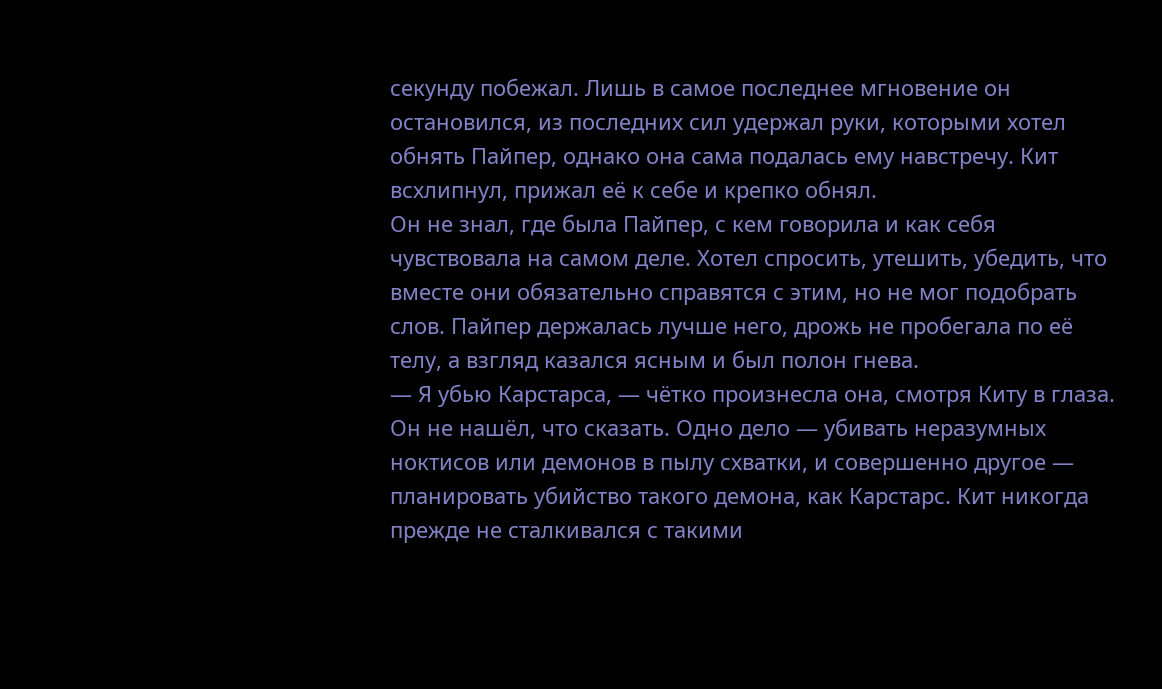секунду побежал. Лишь в самое последнее мгновение он остановился, из последних сил удержал руки, которыми хотел обнять Пайпер, однако она сама подалась ему навстречу. Кит всхлипнул, прижал её к себе и крепко обнял.
Он не знал, где была Пайпер, с кем говорила и как себя чувствовала на самом деле. Хотел спросить, утешить, убедить, что вместе они обязательно справятся с этим, но не мог подобрать слов. Пайпер держалась лучше него, дрожь не пробегала по её телу, а взгляд казался ясным и был полон гнева.
— Я убью Карстарса, — чётко произнесла она, смотря Киту в глаза.
Он не нашёл, что сказать. Одно дело — убивать неразумных ноктисов или демонов в пылу схватки, и совершенно другое — планировать убийство такого демона, как Карстарс. Кит никогда прежде не сталкивался с такими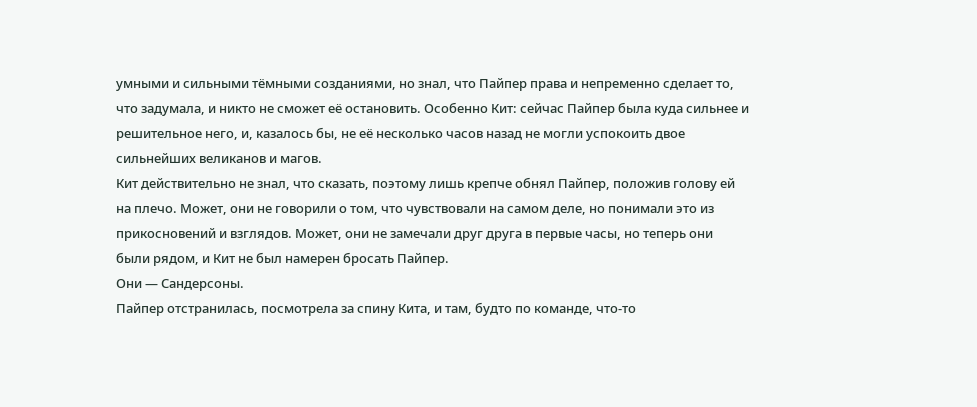умными и сильными тёмными созданиями, но знал, что Пайпер права и непременно сделает то, что задумала, и никто не сможет её остановить. Особенно Кит: сейчас Пайпер была куда сильнее и решительное него, и, казалось бы, не её несколько часов назад не могли успокоить двое сильнейших великанов и магов.
Кит действительно не знал, что сказать, поэтому лишь крепче обнял Пайпер, положив голову ей на плечо. Может, они не говорили о том, что чувствовали на самом деле, но понимали это из прикосновений и взглядов. Может, они не замечали друг друга в первые часы, но теперь они были рядом, и Кит не был намерен бросать Пайпер.
Они — Сандерсоны.
Пайпер отстранилась, посмотрела за спину Кита, и там, будто по команде, что-то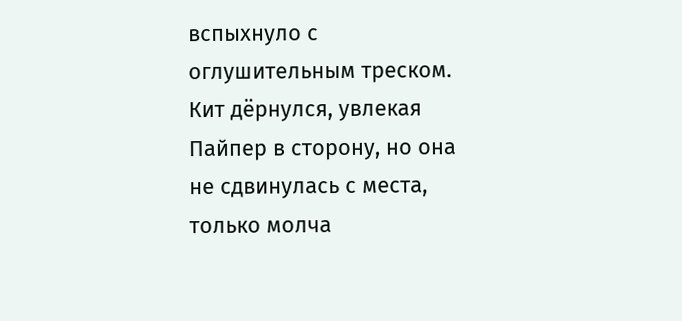вспыхнуло с оглушительным треском. Кит дёрнулся, увлекая Пайпер в сторону, но она не сдвинулась с места, только молча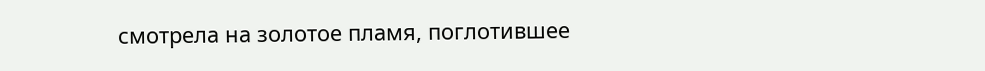смотрела на золотое пламя, поглотившее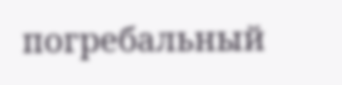погребальный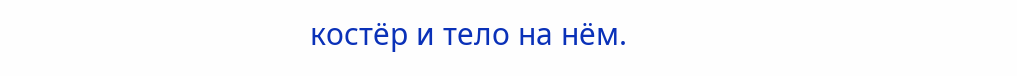костёр и тело на нём.